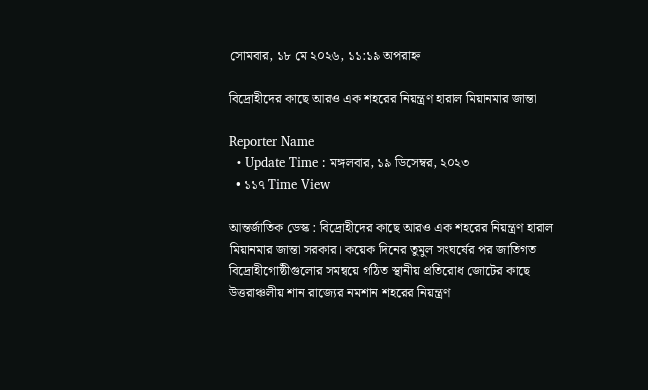সোমবার, ১৮ মে ২০২৬, ১১:১৯ অপরাহ্ন

বিদ্রোহীদের কাছে আরও এক শহরের নিয়ন্ত্রণ হারাল মিয়ানমার জান্তা

Reporter Name
  • Update Time : মঙ্গলবার, ১৯ ডিসেম্বর, ২০২৩
  • ১১৭ Time View

আন্তর্জাতিক ডেস্ক : বিদ্রোহীদের কাছে আরও এক শহরের নিয়ন্ত্রণ হারাল মিয়ানমার জান্তা সরকার। কয়েক দিনের তুমুল সংঘর্ষের পর জাতিগত বিদ্রোহীগোষ্ঠীগুলোর সমন্বয়ে গঠিত স্থানীয় প্রতিরোধ জোটের কাছে উত্তরাঞ্চলীয় শান রাজ্যের নমশান শহরের নিয়ন্ত্রণ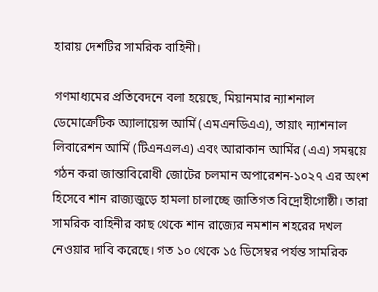হারায় দেশটির সামরিক বাহিনী।

গণমাধ্যমের প্রতিবেদনে বলা হয়েছে, মিয়ানমার ন্যাশনাল ডেমোক্রেটিক অ্যালায়েন্স আর্মি (এমএনডিএএ), তায়াং ন্যাশনাল লিবারেশন আর্মি (টিএনএলএ) এবং আরাকান আর্মির (এএ) সমন্বয়ে গঠন করা জান্তাবিরোধী জোটের চলমান অপারেশন-১০২৭ এর অংশ হিসেবে শান রাজ্যজুড়ে হামলা চালাচ্ছে জাতিগত বিদ্রোহীগোষ্ঠী। তারা সামরিক বাহিনীর কাছ থেকে শান রাজ্যের নমশান শহরের দখল নেওয়ার দাবি করেছে। গত ১০ থেকে ১৫ ডিসেম্বর পর্যন্ত সামরিক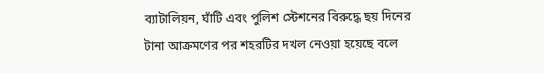ব্যাটালিয়ন, ঘাঁটি এবং পুলিশ স্টেশনের বিরুদ্ধে ছয় দিনের টানা আক্রমণের পর শহরটির দখল নেওয়া হয়েছে বলে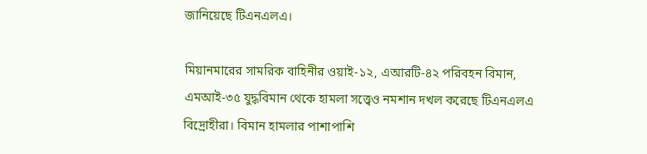জানিয়েছে টিএনএলএ।

মিয়ানমারের সামরিক বাহিনীর ওয়াই-১২, এআরটি-৪২ পরিবহন বিমান, এমআই-৩৫ যুদ্ধবিমান থেকে হামলা সত্ত্বেও নমশান দখল করেছে টিএনএলএ বিদ্রোহীরা। বিমান হামলার পাশাপাশি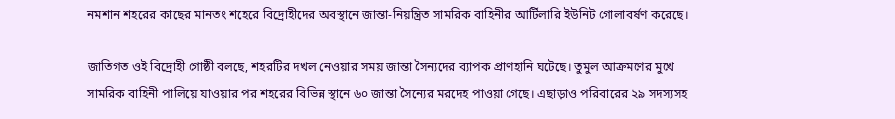নমশান শহরের কাছের মানতং শহেরে বিদ্রোহীদের অবস্থানে জান্তা-নিয়ন্ত্রিত সামরিক বাহিনীর আর্টিলারি ইউনিট গোলাবর্ষণ করেছে।

জাতিগত ওই বিদ্রোহী গোষ্ঠী বলছে, শহরটির দখল নেওয়ার সময় জান্তা সৈন্যদের ব্যাপক প্রাণহানি ঘটেছে। তুমুল আক্রমণের মুখে সামরিক বাহিনী পালিয়ে যাওয়ার পর শহরের বিভিন্ন স্থানে ৬০ জান্তা সৈন্যের মরদেহ পাওয়া গেছে। এছাড়াও পরিবারের ২৯ সদস্যসহ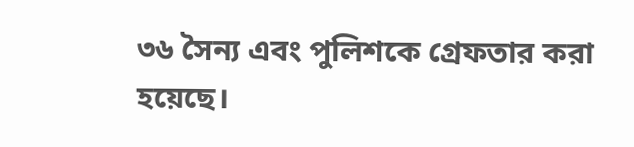৩৬ সৈন্য এবং পুলিশকে গ্রেফতার করা হয়েছে।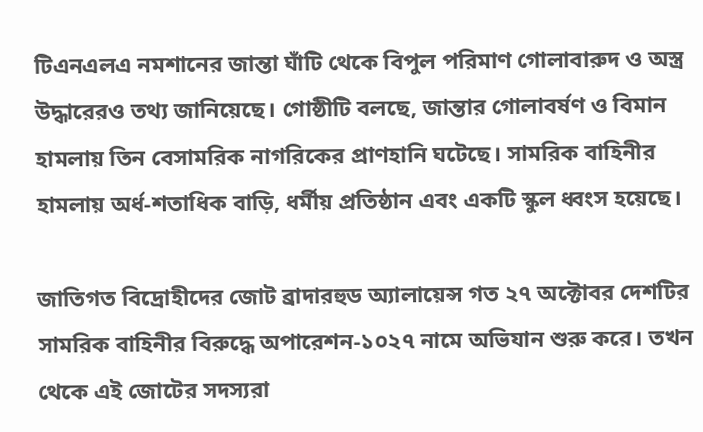টিএনএলএ নমশানের জান্তা ঘাঁটি থেকে বিপুল পরিমাণ গোলাবারুদ ও অস্ত্র উদ্ধারেরও তথ্য জানিয়েছে। গোষ্ঠীটি বলছে, জান্তার গোলাবর্ষণ ও বিমান হামলায় তিন বেসামরিক নাগরিকের প্রাণহানি ঘটেছে। সামরিক বাহিনীর হামলায় অর্ধ-শতাধিক বাড়ি, ধর্মীয় প্রতিষ্ঠান এবং একটি স্কুল ধ্বংস হয়েছে।

জাতিগত বিদ্রোহীদের জোট ব্রাদারহুড অ্যালায়েন্স গত ২৭ অক্টোবর দেশটির সামরিক বাহিনীর বিরুদ্ধে অপারেশন-১০২৭ নামে অভিযান শুরু করে। তখন থেকে এই জোটের সদস্যরা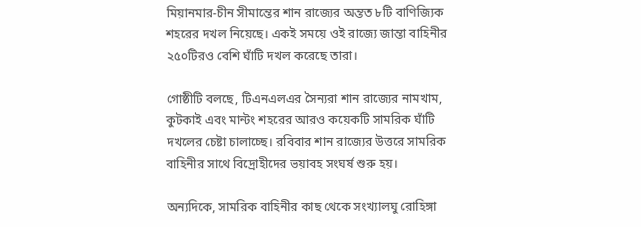মিয়ানমার-চীন সীমান্তের শান রাজ্যের অন্তত ৮টি বাণিজ্যিক শহরের দখল নিয়েছে। একই সময়ে ওই রাজ্যে জান্তা বাহিনীর ২৫০টিরও বেশি ঘাঁটি দখল করেছে তারা।

গোষ্ঠীটি বলছে, টিএনএলএর সৈন্যরা শান রাজ্যের নামখাম, কুটকাই এবং মান্টং শহরের আরও কয়েকটি সামরিক ঘাঁটি দখলের চেষ্টা চালাচ্ছে। রবিবার শান রাজ্যের উত্তরে সামরিক বাহিনীর সাথে বিদ্রোহীদের ভয়াবহ সংঘর্ষ শুরু হয়।

অন্যদিকে, সামরিক বাহিনীর কাছ থেকে সংখ্যালঘু রোহিঙ্গা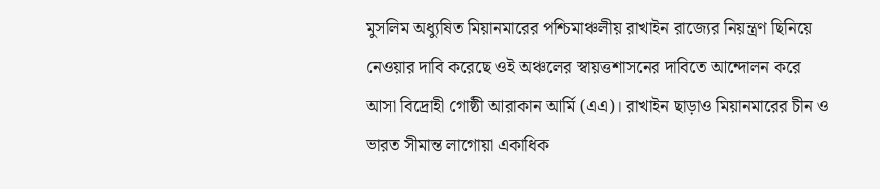মুসলিম অধ্যুষিত মিয়ানমারের পশ্চিমাঞ্চলীয় রাখাইন রাজ্যের নিয়ন্ত্রণ ছিনিয়ে নেওয়ার দাবি করেছে ওই অঞ্চলের স্বায়ত্তশাসনের দাবিতে আন্দোলন করে আসা বিদ্রোহী গোষ্ঠী আরাকান আর্মি (এএ)। রাখাইন ছাড়াও মিয়ানমারের চীন ও ভারত সীমান্ত লাগোয়া একাধিক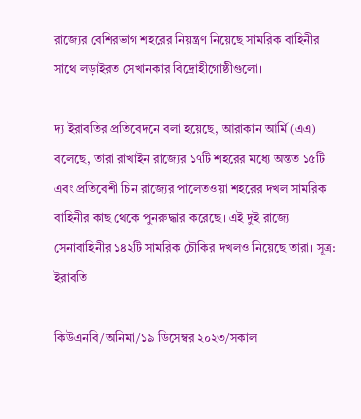রাজ্যের বেশিরভাগ শহরের নিয়ন্ত্রণ নিয়েছে সামরিক বাহিনীর সাথে লড়াইরত সেখানকার বিদ্রোহীগোষ্ঠীগুলো।

দ্য ইরাবতির প্রতিবেদনে বলা হয়েছে, আরাকান আর্মি (এএ) বলেছে, তারা রাখাইন রাজ্যের ১৭টি শহরের মধ্যে অন্তত ১৫টি এবং প্রতিবেশী চিন রাজ্যের পালেতওয়া শহরের দখল সামরিক বাহিনীর কাছ থেকে পুনরুদ্ধার করেছে। এই দুই রাজ্যে সেনাবাহিনীর ১৪২টি সামরিক চৌকির দখলও নিয়েছে তারা। সূত্র: ইরাবতি

কিউএনবি/অনিমা/১৯ ডিসেম্বর ২০২৩/সকাল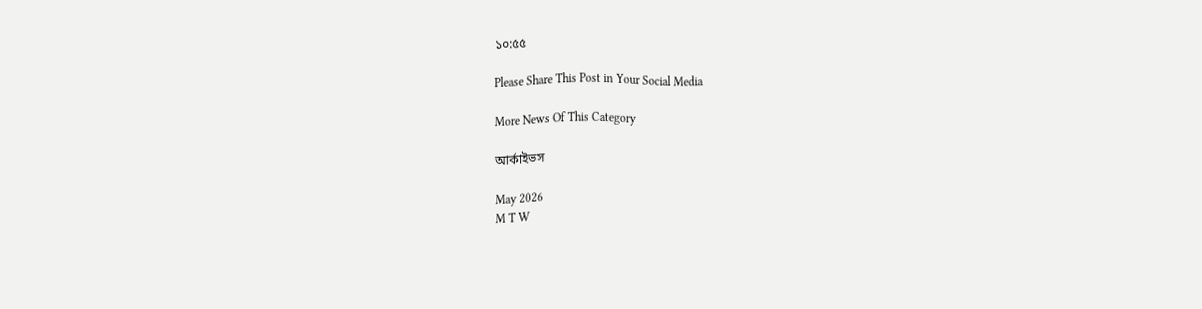১০:৫৫

Please Share This Post in Your Social Media

More News Of This Category

আর্কাইভস

May 2026
M T W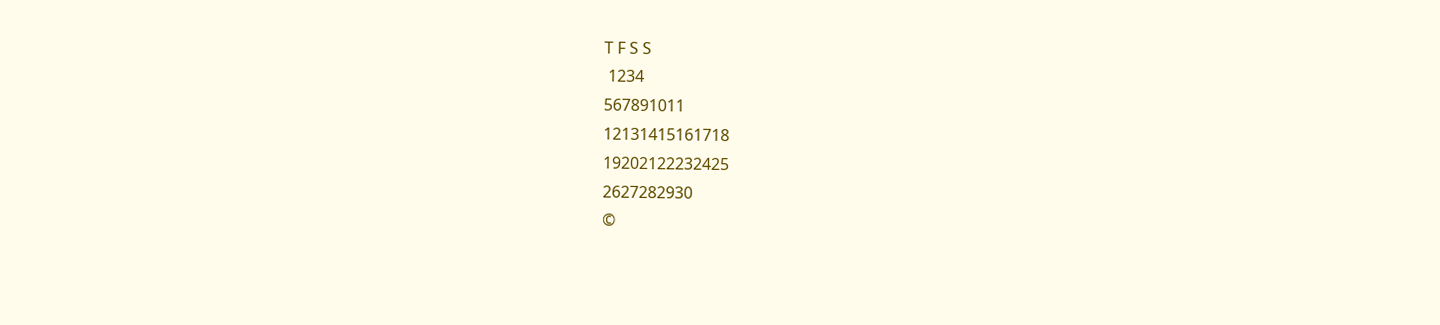T F S S
 1234
567891011
12131415161718
19202122232425
2627282930
©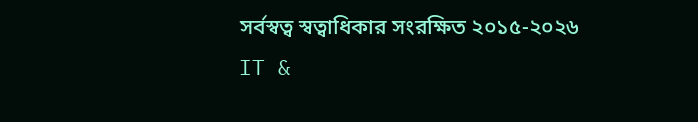সর্বস্বত্ব স্বত্বাধিকার সংরক্ষিত ২০১৫-২০২৬
IT &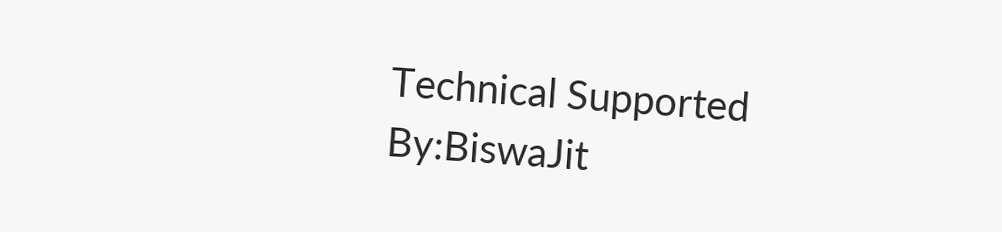Technical Supported By:BiswaJit